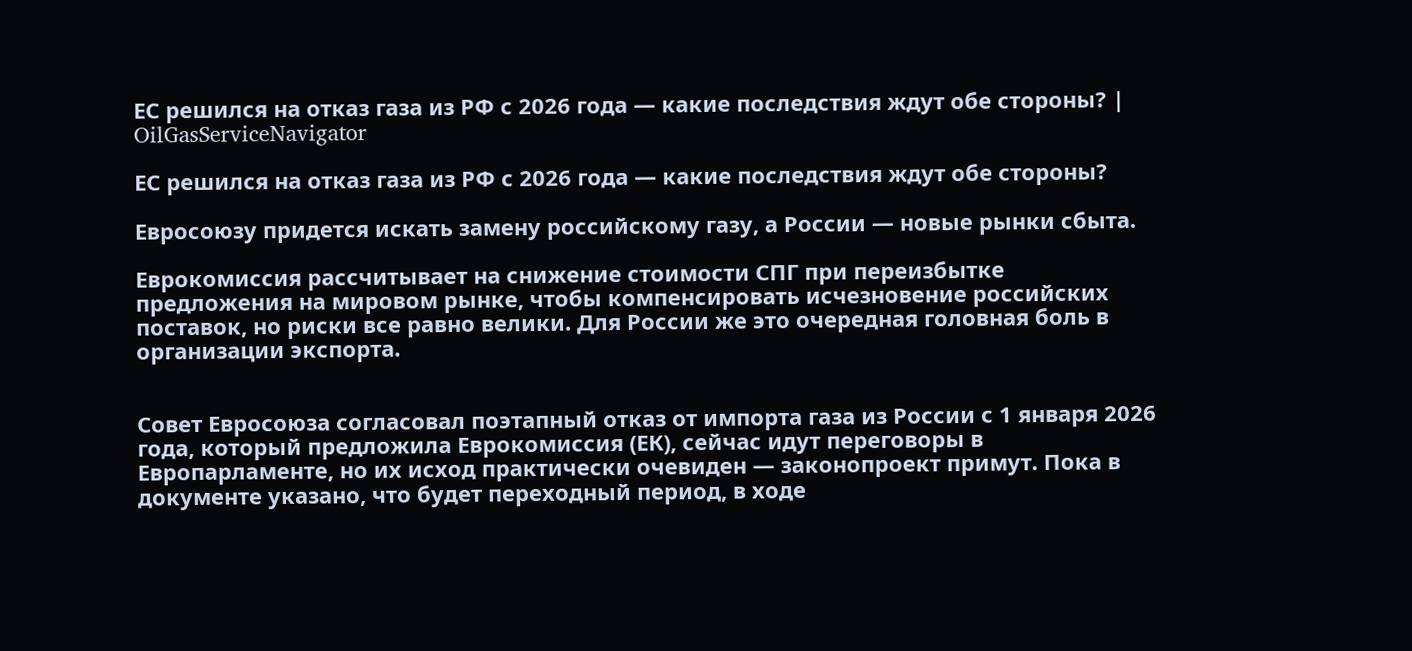ЕС решился на отказ газа из РФ с 2026 года — какие последствия ждут обе стороны? | OilGasServiceNavigator

ЕС решился на отказ газа из РФ с 2026 года — какие последствия ждут обе стороны?

Евросоюзу придется искать замену российскому газу, а России — новые рынки сбыта.

Еврокомиссия рассчитывает на снижение стоимости СПГ при переизбытке предложения на мировом рынке, чтобы компенсировать исчезновение российских поставок, но риски все равно велики. Для России же это очередная головная боль в организации экспорта.


Совет Евросоюза согласовал поэтапный отказ от импорта газа из России с 1 января 2026 года, который предложила Еврокомиссия (ЕК), сейчас идут переговоры в Европарламенте, но их исход практически очевиден — законопроект примут. Пока в документе указано, что будет переходный период, в ходе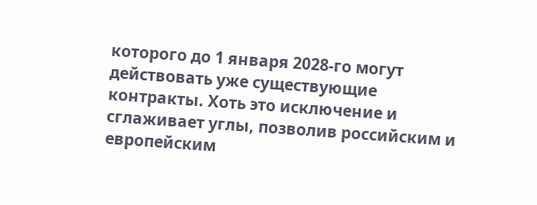которого до 1 января 2028-го могут действовать уже существующие контракты. Хоть это исключение и сглаживает углы, позволив российским и европейским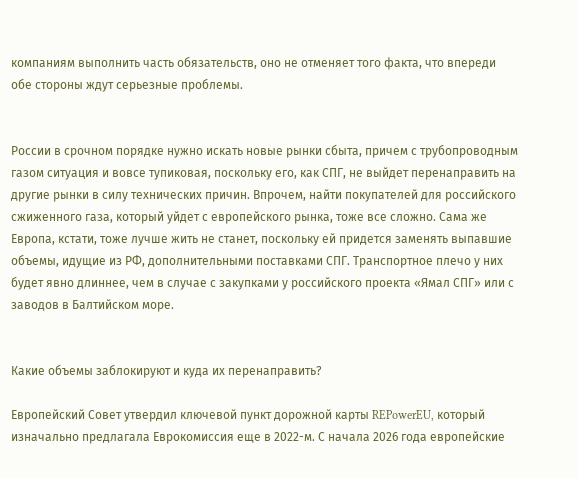компаниям выполнить часть обязательств, оно не отменяет того факта, что впереди обе стороны ждут серьезные проблемы.


России в срочном порядке нужно искать новые рынки сбыта, причем с трубопроводным газом ситуация и вовсе тупиковая, поскольку его, как СПГ, не выйдет перенаправить на другие рынки в силу технических причин. Впрочем, найти покупателей для российского сжиженного газа, который уйдет с европейского рынка, тоже все сложно. Сама же Европа, кстати, тоже лучше жить не станет, поскольку ей придется заменять выпавшие объемы, идущие из РФ, дополнительными поставками СПГ. Транспортное плечо у них будет явно длиннее, чем в случае с закупками у российского проекта «Ямал СПГ» или с заводов в Балтийском море.


Какие объемы заблокируют и куда их перенаправить?

Европейский Совет утвердил ключевой пункт дорожной карты REPowerEU, который изначально предлагала Еврокомиссия еще в 2022-м. С начала 2026 года европейские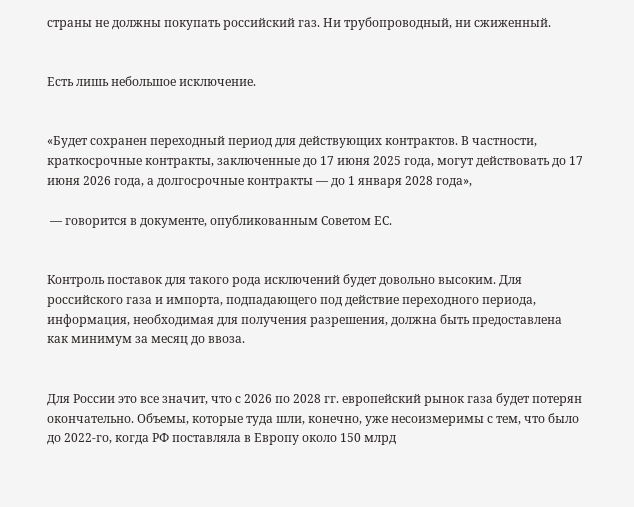страны не должны покупать российский газ. Ни трубопроводный, ни сжиженный.


Есть лишь небольшое исключение.


«Будет сохранен переходный период для действующих контрактов. В частности, краткосрочные контракты, заключенные до 17 июня 2025 года, могут действовать до 17 июня 2026 года, а долгосрочные контракты — до 1 января 2028 года»,

 — говорится в документе, опубликованным Советом ЕС.


Контроль поставок для такого рода исключений будет довольно высоким. Для российского газа и импорта, подпадающего под действие переходного периода, информация, необходимая для получения разрешения, должна быть предоставлена как минимум за месяц до ввоза.


Для России это все значит, что с 2026 по 2028 гг. европейский рынок газа будет потерян окончательно. Объемы, которые туда шли, конечно, уже несоизмеримы с тем, что было до 2022-го, когда РФ поставляла в Европу около 150 млрд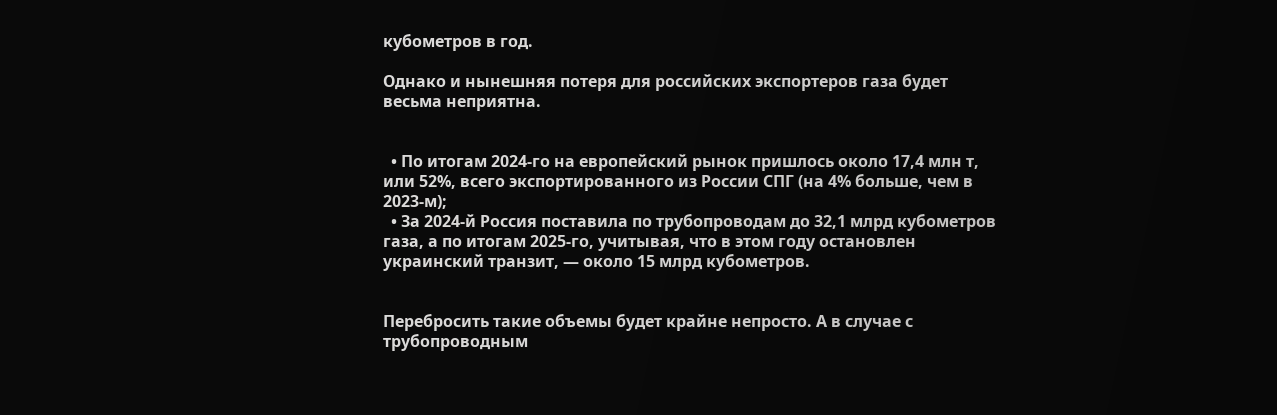кубометров в год.

Однако и нынешняя потеря для российских экспортеров газа будет весьма неприятна.


  • По итогам 2024-го на европейский рынок пришлось около 17,4 млн т, или 52%, всего экспортированного из России СПГ (на 4% больше, чем в 2023-м);
  • За 2024-й Россия поставила по трубопроводам до 32,1 млрд кубометров газа, а по итогам 2025-го, учитывая, что в этом году остановлен украинский транзит, — около 15 млрд кубометров.


Перебросить такие объемы будет крайне непросто. А в случае с трубопроводным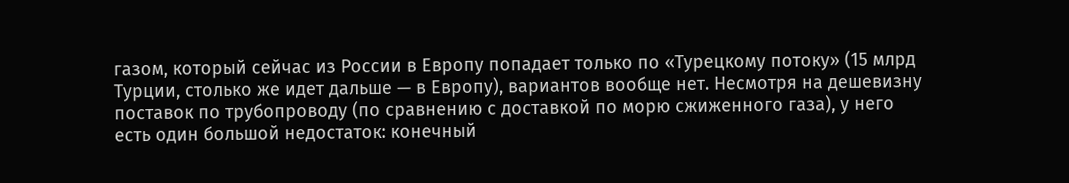газом, который сейчас из России в Европу попадает только по «Турецкому потоку» (15 млрд Турции, столько же идет дальше — в Европу), вариантов вообще нет. Несмотря на дешевизну поставок по трубопроводу (по сравнению с доставкой по морю сжиженного газа), у него есть один большой недостаток: конечный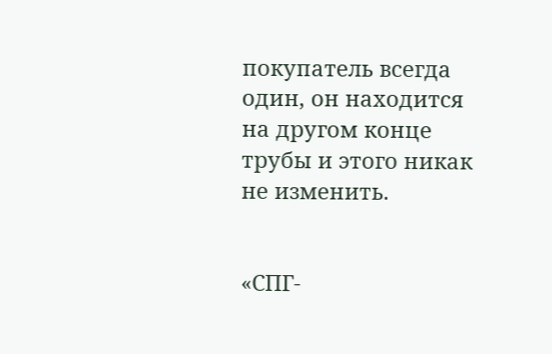покупатель всегда один, он находится на другом конце трубы и этого никак не изменить.


«СПГ-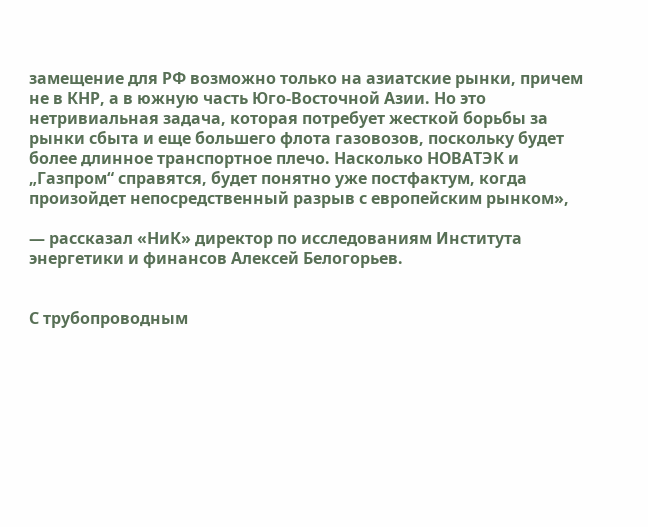замещение для РФ возможно только на азиатские рынки, причем не в КНР, а в южную часть Юго-Восточной Азии. Но это нетривиальная задача, которая потребует жесткой борьбы за рынки сбыта и еще большего флота газовозов, поскольку будет более длинное транспортное плечо. Насколько НОВАТЭК и „Газпром“ справятся, будет понятно уже постфактум, когда произойдет непосредственный разрыв с европейским рынком»,

— рассказал «НиК» директор по исследованиям Института энергетики и финансов Алексей Белогорьев.


С трубопроводным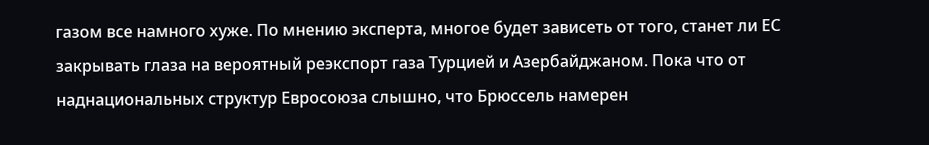газом все намного хуже. По мнению эксперта, многое будет зависеть от того, станет ли ЕС закрывать глаза на вероятный реэкспорт газа Турцией и Азербайджаном. Пока что от наднациональных структур Евросоюза слышно, что Брюссель намерен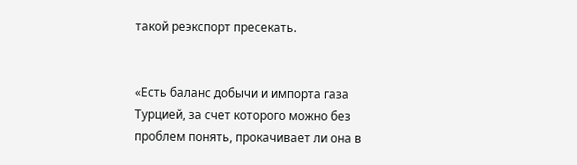такой реэкспорт пресекать.


«Есть баланс добычи и импорта газа Турцией, за счет которого можно без проблем понять, прокачивает ли она в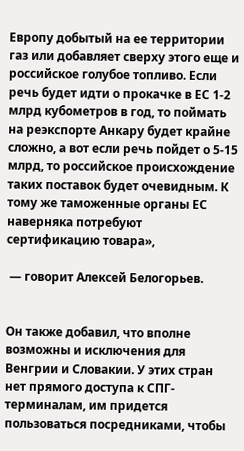Европу добытый на ее территории газ или добавляет сверху этого еще и российское голубое топливо. Если речь будет идти о прокачке в ЕС 1-2 млрд кубометров в год, то поймать на реэкспорте Анкару будет крайне сложно, а вот если речь пойдет о 5-15 млрд, то российское происхождение таких поставок будет очевидным. К тому же таможенные органы ЕС наверняка потребуют сертификацию товара»,

 — говорит Алексей Белогорьев.


Он также добавил, что вполне возможны и исключения для Венгрии и Словакии. У этих стран нет прямого доступа к СПГ-терминалам, им придется пользоваться посредниками, чтобы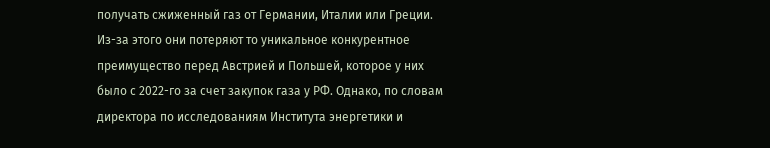получать сжиженный газ от Германии, Италии или Греции. Из-за этого они потеряют то уникальное конкурентное преимущество перед Австрией и Польшей, которое у них было с 2022-го за счет закупок газа у РФ. Однако, по словам директора по исследованиям Института энергетики и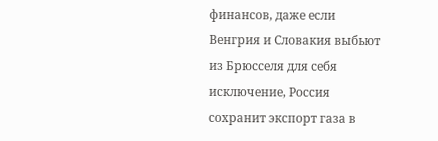финансов, даже если Венгрия и Словакия выбьют из Брюсселя для себя исключение, Россия сохранит экспорт газа в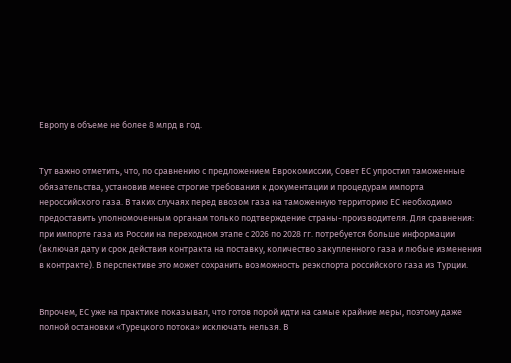Европу в объеме не более 8 млрд в год.


Тут важно отметить, что, по сравнению с предложением Еврокомиссии, Совет ЕС упростил таможенные обязательства, установив менее строгие требования к документации и процедурам импорта нероссийского газа. В таких случаях перед ввозом газа на таможенную территорию ЕС необходимо предоставить уполномоченным органам только подтверждение страны-производителя. Для сравнения: при импорте газа из России на переходном этапе с 2026 по 2028 гг. потребуется больше информации (включая дату и срок действия контракта на поставку, количество закупленного газа и любые изменения в контракте). В перспективе это может сохранить возможность реэкспорта российского газа из Турции.


Впрочем, ЕС уже на практике показывал, что готов порой идти на самые крайние меры, поэтому даже полной остановки «Турецкого потока» исключать нельзя. В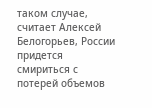таком случае, считает Алексей Белогорьев, России придется смириться с потерей объемов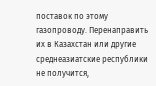поставок по этому газопроводу. Перенаправить их в Казахстан или другие среднеазиатские республики не получится,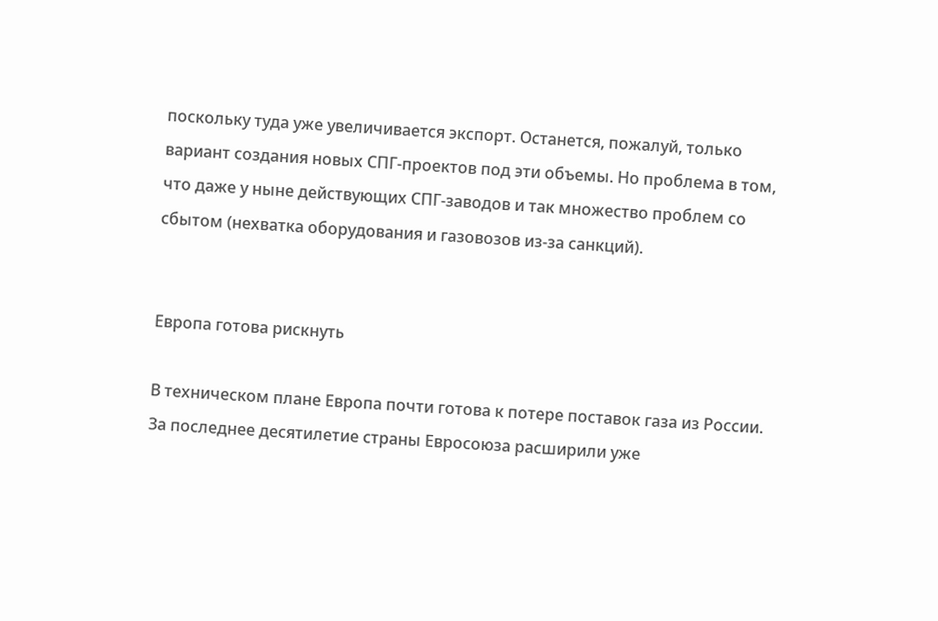поскольку туда уже увеличивается экспорт. Останется, пожалуй, только вариант создания новых СПГ-проектов под эти объемы. Но проблема в том, что даже у ныне действующих СПГ-заводов и так множество проблем со сбытом (нехватка оборудования и газовозов из-за санкций).


Европа готова рискнуть

В техническом плане Европа почти готова к потере поставок газа из России. За последнее десятилетие страны Евросоюза расширили уже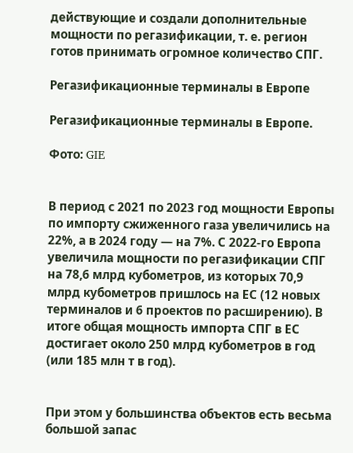действующие и создали дополнительные мощности по регазификации, т. е. регион готов принимать огромное количество СПГ.

Регазификационные терминалы в Европе

Регазификационные терминалы в Европе.

Фото: GIE


В период с 2021 по 2023 год мощности Европы по импорту сжиженного газа увеличились на 22%, а в 2024 году — на 7%. С 2022-го Европа увеличила мощности по регазификации СПГ на 78,6 млрд кубометров, из которых 70,9 млрд кубометров пришлось на ЕС (12 новых терминалов и 6 проектов по расширению). В итоге общая мощность импорта СПГ в ЕС достигает около 250 млрд кубометров в год (или 185 млн т в год).


При этом у большинства объектов есть весьма большой запас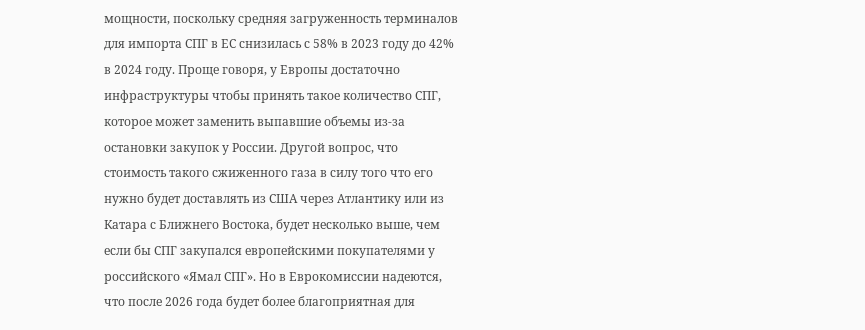мощности, поскольку средняя загруженность терминалов для импорта СПГ в ЕС снизилась с 58% в 2023 году до 42% в 2024 году. Проще говоря, у Европы достаточно инфраструктуры чтобы принять такое количество СПГ, которое может заменить выпавшие объемы из-за остановки закупок у России. Другой вопрос, что стоимость такого сжиженного газа в силу того что его нужно будет доставлять из США через Атлантику или из Катара с Ближнего Востока, будет несколько выше, чем если бы СПГ закупался европейскими покупателями у российского «Ямал СПГ». Но в Еврокомиссии надеются, что после 2026 года будет более благоприятная для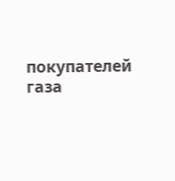покупателей газа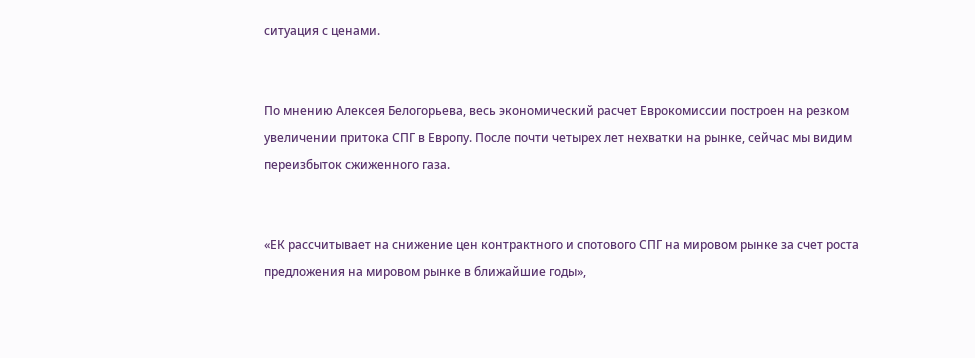ситуация с ценами.


По мнению Алексея Белогорьева, весь экономический расчет Еврокомиссии построен на резком увеличении притока СПГ в Европу. После почти четырех лет нехватки на рынке, сейчас мы видим переизбыток сжиженного газа.


«ЕК рассчитывает на снижение цен контрактного и спотового СПГ на мировом рынке за счет роста предложения на мировом рынке в ближайшие годы»,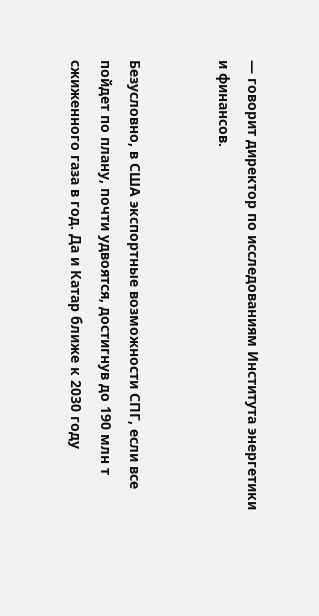— говорит директор по исследованиям Института энергетики и финансов.


Безусловно, в США экспортные возможности СПГ, если все пойдет по плану, почти удвоятся, достигнув до 190 млн т сжиженного газа в год. Да и Катар ближе к 2030 году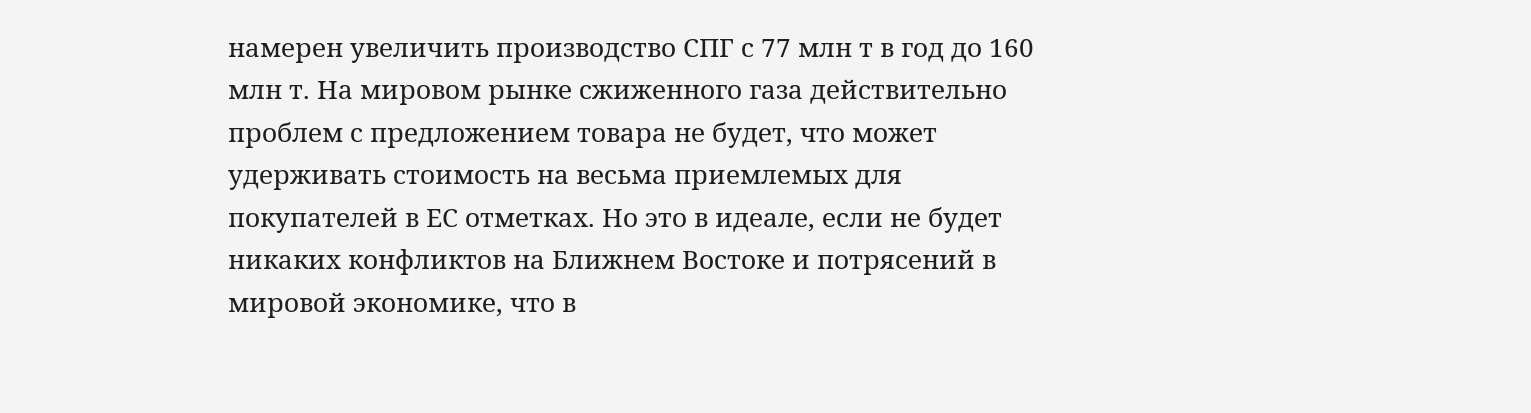намерен увеличить производство СПГ с 77 млн т в год до 160 млн т. На мировом рынке сжиженного газа действительно проблем с предложением товара не будет, что может удерживать стоимость на весьма приемлемых для покупателей в ЕС отметках. Но это в идеале, если не будет никаких конфликтов на Ближнем Востоке и потрясений в мировой экономике, что в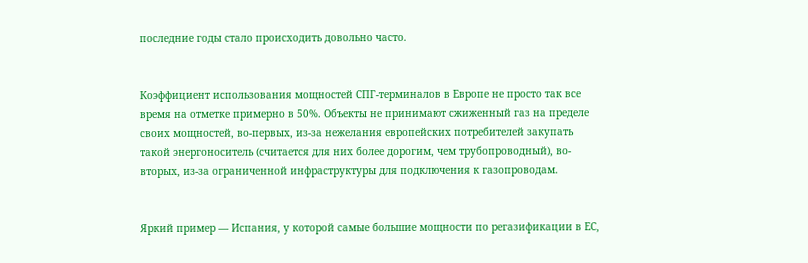последние годы стало происходить довольно часто.


Коэффициент использования мощностей СПГ-терминалов в Европе не просто так все время на отметке примерно в 50%. Объекты не принимают сжиженный газ на пределе своих мощностей, во-первых, из-за нежелания европейских потребителей закупать такой энергоноситель (считается для них более дорогим, чем трубопроводный), во-вторых, из-за ограниченной инфраструктуры для подключения к газопроводам.


Яркий пример — Испания, у которой самые большие мощности по регазификации в ЕС,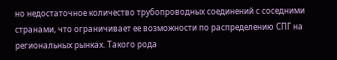но недостаточное количество трубопроводных соединений с соседними странами, что ограничивает ее возможности по распределению СПГ на региональных рынках. Такого рода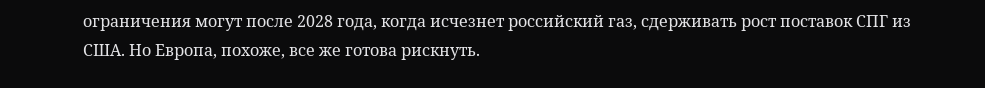ограничения могут после 2028 года, когда исчезнет российский газ, сдерживать рост поставок СПГ из США. Но Европа, похоже, все же готова рискнуть.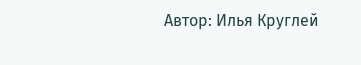Автор: Илья Круглей